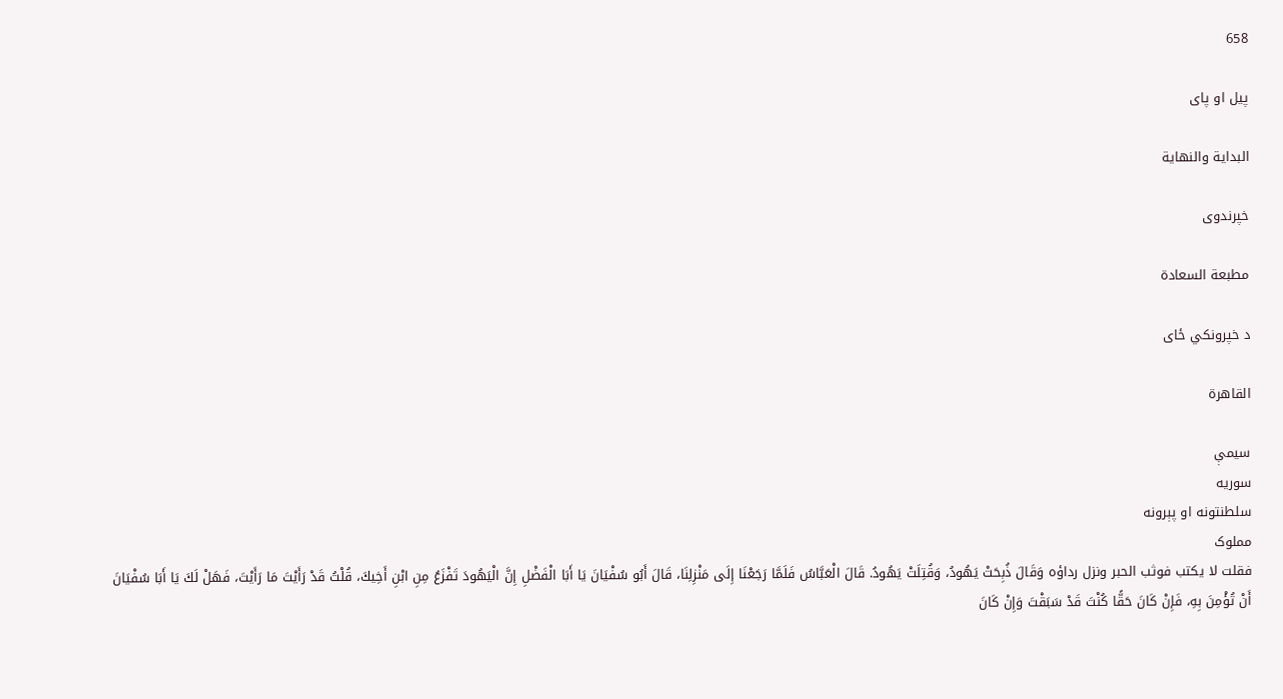658

پیل او پای

البداية والنهاية

خپرندوی

مطبعة السعادة

د خپرونکي ځای

القاهرة

سیمې
سوریه
سلطنتونه او پېرونه
مملوک
فقلت لا يكتب فوثب الحبر ونزل رداؤه وَقَالَ ذُبِحَتْ يَهُودُ، وَقُتِلَتْ يَهُودُ. قَالَ الْعَبَّاسُ فَلَمَّا رَجَعْنَا إِلَى مَنْزِلِنَا، قَالَ أَبُو سُفْيَانَ يَا أَبَا الْفَضْلِ إِنَّ الْيَهُودَ تَفْزَعُ مِنِ ابْنِ أَخِيكَ، قُلْتُ قَدْ رَأَيْتَ مَا رَأَيْتَ، فَهَلْ لَكَ يَا أَبَا سُفْيَانَ أَنْ تُؤْمِنَ بِهِ، فَإِنْ كَانَ حَقًّا كُنْتَ قَدْ سَبَقْتَ وَإِنْ كَانَ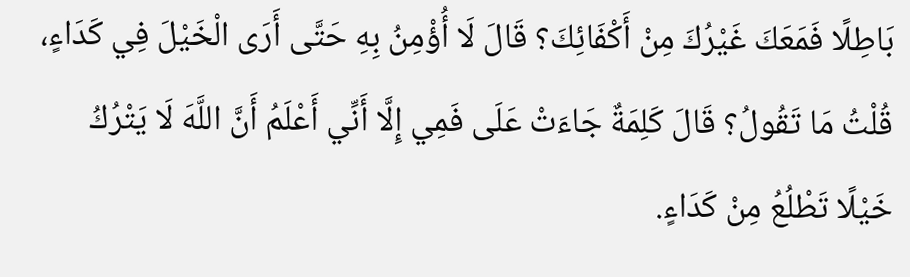بَاطِلًا فَمَعَكَ غَيْرُكَ مِنْ أَكْفَائِكَ؟ قَالَ لَا أُؤْمِنُ بِهِ حَتَّى أَرَى الْخَيْلَ فِي كَدَاءٍ، قُلْتُ مَا تَقُولُ؟ قَالَ كَلِمَةٌ جَاءَتْ عَلَى فَمِي إِلَّا أَنِّي أَعْلَمُ أَنَّ اللَّهَ لَا يَتْرُكُ خَيْلًا تَطْلُعُ مِنْ كَدَاءٍ.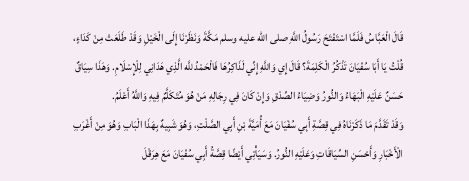قَالَ الْعَبَّاسُ فَلَمَّا اسْتَفْتَحَ رَسُولُ اللَّهِ صلى الله عليه وسلم مَكَّةَ وَنَظَرْنَا إِلَى الْخَيْلِ وَقَدْ طَلَعَتْ مِنْ كَدَاءٍ، قُلْتُ يَا أَبَا سُفْيَانَ تَذْكُرُ الْكَلِمَةَ؟ قَالَ إِي وَاللَّهِ إِنِّي لَذَاكِرُهَا فَالْحَمْدُ للَّه الَّذِي هَدَانِي لِلْإِسْلَامِ. وَهَذَا سِيَاقٌ حَسَنٌ عَلَيْهِ الْبَهَاءُ وَالنُّورُ وَضِيَاءُ الصِّدْقِ وَإِنْ كَانَ فِي رِجَالِهِ مَنْ هُوَ مُتَكَلَّمٌ فِيهِ وَاللَّهُ أَعْلَمُ.
وَقَدْ تَقَدَّمَ مَا ذَكَرْنَاهُ فِي قِصَّةِ أَبِي سُفْيَانَ مَعَ أُمَيَّةَ بْنِ أَبِي الصَّلْتِ، وَهُوَ شَبِيهٌ بِهَذَا الْبَابِ وَهُوَ مِنْ أَغْرَبِ الْأَخْبَارِ وَأَحْسَنِ السِّيَاقَاتِ وَعَلَيْهِ النُّورُ. وَسَيَأْتِي أَيْضًا قِصَّةُ أَبِي سُفْيَانَ مَعَ هِرَقْلَ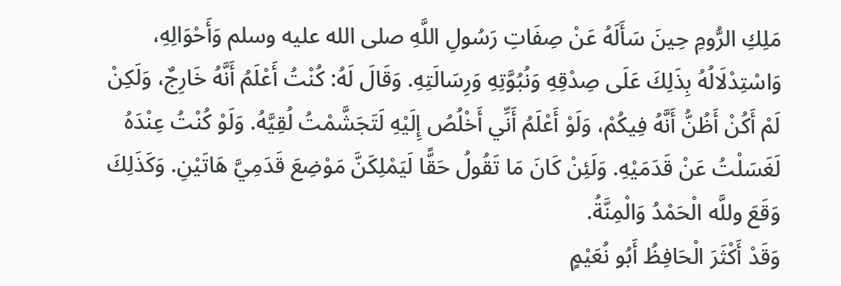مَلِكِ الرُّومِ حِينَ سَأَلَهُ عَنْ صِفَاتِ رَسُولِ اللَّهِ صلى الله عليه وسلم وَأَحْوَالِهِ، وَاسْتِدْلَالُهُ بِذَلِكَ عَلَى صِدْقِهِ وَنُبُوَّتِهِ وَرِسَالَتِهِ. وَقَالَ لَهُ: كُنْتُ أَعْلَمُ أَنَّهُ خَارِجٌ، وَلَكِنْ لَمْ أَكُنْ أَظُنُّ أَنَّهُ فِيكُمْ، وَلَوْ أَعْلَمُ أَنِّي أَخْلُصُ إِلَيْهِ لَتَجَشَّمْتُ لُقِيَّهُ. وَلَوْ كُنْتُ عِنْدَهُ لَغَسَلْتُ عَنْ قَدَمَيْهِ. وَلَئِنْ كَانَ مَا تَقُولُ حَقًّا لَيَمْلِكَنَّ مَوْضِعَ قَدَمِيَّ هَاتَيْنِ. وَكَذَلِكَ وَقَعَ وللَّه الْحَمْدُ وَالْمِنَّةُ.
وَقَدْ أَكْثَرَ الْحَافِظُ أَبُو نُعَيْمٍ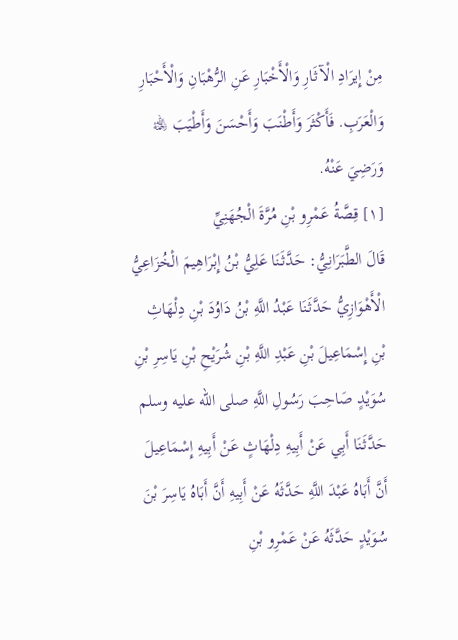مِنْ إِيرَادِ الْآثَارِ وَالْأَخْبَارِ عَنِ الرُّهْبَانِ وَالْأَحْبَارِ وَالْعَرَبِ. فَأَكْثَرَ وَأَطْنَبَ وَأَحْسَنَ وَأَطْيَبَ ﵀ وَرَضِيَ عَنْهُ.
[١] قِصَّةُ عَمْرِو بْنِ مُرَّةَ الْجُهَنِيِّ
قَالَ الطَّبَرَانِيُّ: حَدَّثَنَا عَلِيُّ بْنُ إِبْرَاهِيمَ الْخُزَاعِيُّ الْأَهْوَازِيُّ حَدَّثَنَا عَبْدُ اللَّهِ بْنُ دَاوُدَ بْنِ دِلْهَاثِ بْنِ إِسْمَاعِيلَ بْنِ عَبْدِ اللَّهِ بْنِ شُرَيْحِ بْنِ يَاسِرِ بْنِ سُوَيْدٍ صَاحِبَ رَسُولِ اللَّهِ صلى الله عليه وسلم حَدَّثَنَا أَبِي عَنْ أَبِيهِ دِلْهَاثٍ عَنْ أَبِيهِ إِسْمَاعِيلَ أَنَّ أَبَاهُ عَبْدَ اللَّهِ حَدَّثَهُ عَنْ أَبِيهِ أَنَّ أَبَاهُ يَاسِرَ بْنَ سُوَيْدٍ حَدَّثَهُ عَنْ عَمْرِو بْنِ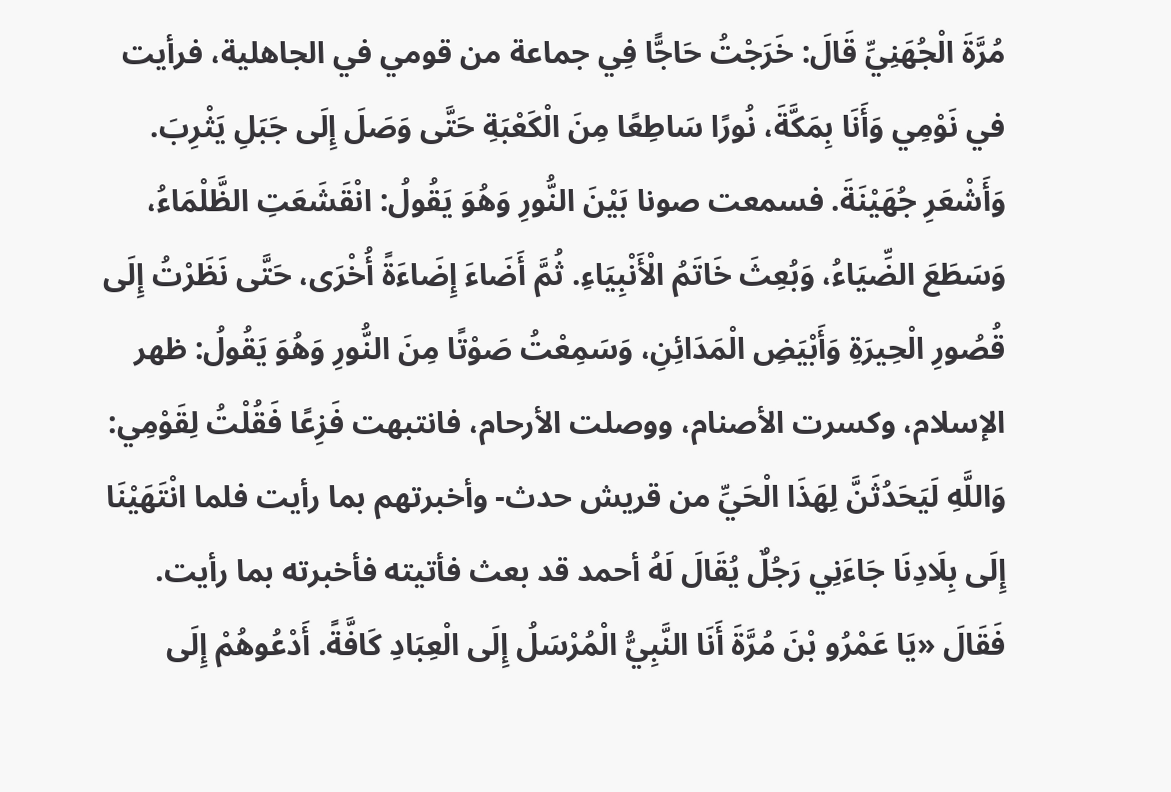مُرَّةَ الْجُهَنِيِّ قَالَ: خَرَجْتُ حَاجًّا فِي جماعة من قومي في الجاهلية، فرأيت في نَوْمِي وَأَنَا بِمَكَّةَ، نُورًا سَاطِعًا مِنَ الْكَعْبَةِ حَتَّى وَصَلَ إِلَى جَبَلِ يَثْرِبَ. وَأَشْعَرِ جُهَيْنَةَ. فسمعت صونا بَيْنَ النُّورِ وَهُوَ يَقُولُ: انْقَشَعَتِ الظَّلْمَاءُ، وَسَطَعَ الضِّيَاءُ، وَبُعِثَ خَاتَمُ الْأَنْبِيَاءِ. ثُمَّ أَضَاءَ إِضَاءَةً أُخْرَى، حَتَّى نَظَرْتُ إِلَى قُصُورِ الْحِيرَةِ وَأَبْيَضِ الْمَدَائِنِ، وَسَمِعْتُ صَوْتًا مِنَ النُّورِ وَهُوَ يَقُولُ: ظهر الإسلام، وكسرت الأصنام، ووصلت الأرحام، فانتبهت فَزِعًا فَقُلْتُ لِقَوْمِي: وَاللَّهِ لَيَحَدُثَنَّ لِهَذَا الْحَيِّ من قريش حدث- وأخبرتهم بما رأيت فلما انْتَهَيْنَا إِلَى بِلَادِنَا جَاءَنِي رَجُلٌ يُقَالَ لَهُ أحمد قد بعث فأتيته فأخبرته بما رأيت. فَقَالَ «يَا عَمْرُو بْنَ مُرَّةَ أَنَا النَّبِيُّ الْمُرْسَلُ إِلَى الْعِبَادِ كَافَّةً. أَدْعُوهُمْ إِلَى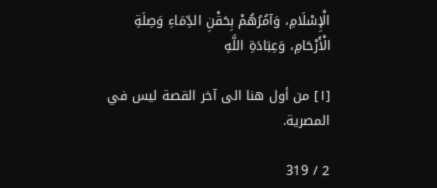الْإِسْلَامِ، وَآمُرُهُمْ بِحَقْنِ الدِّمَاءِ وَصِلَةِ الْأَرْحَامِ، وَعِبَادَةِ اللَّهِ

[١] من أول هنا الى آخر القصة ليس في المصرية.

2 / 319